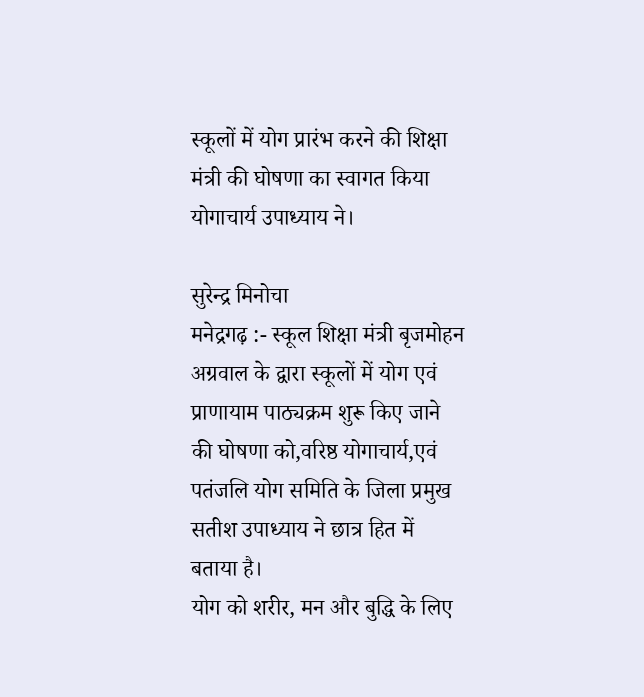स्कूलों में योग प्रारंभ करने की शिक्षा मंत्री की घोषणा का स्वागत किया योगाचार्य उपाध्याय ने।

सुरेन्द्र मिनोचा
मनेद्रगढ़ :- स्कूल शिक्षा मंत्री बृजमोहन अग्रवाल के द्वारा स्कूलों में योग एवं प्राणायाम पाठ्यक्रम शुरू किए जाने की घोषणा को,वरिष्ठ योगाचार्य,एवं पतंजलि योग समिति के जिला प्रमुख सतीश उपाध्याय ने छात्र हित में बताया है।
योग को शरीर, मन और बुद्धि के लिए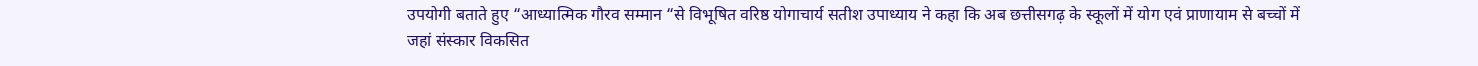उपयोगी बताते हुए “आध्यात्मिक गौरव सम्मान “से विभूषित वरिष्ठ योगाचार्य सतीश उपाध्याय ने कहा कि अब छत्तीसगढ़ के स्कूलों में योग एवं प्राणायाम से बच्चों में जहां संस्कार विकसित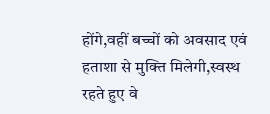होंगे,वहीं बच्चों को अवसाद एवं हताशा से मुक्ति मिलेगी,स्वस्थ रहते हुए वे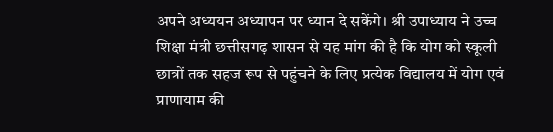अपने अध्ययन अध्यापन पर ध्यान दे सकेंगे। श्री उपाध्याय ने उच्च शिक्षा मंत्री छत्तीसगढ़ शासन से यह मांग की है कि योग को स्कूली छात्रों तक सहज रूप से पहुंचने के लिए प्रत्येक विद्यालय में योग एवं प्राणायाम की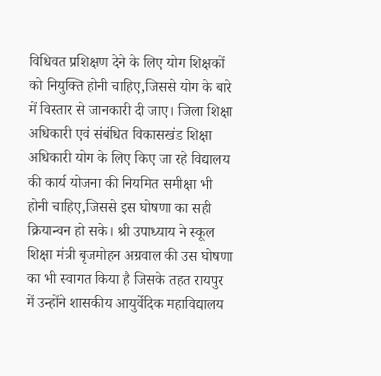विधिवत प्रशिक्षण देने के लिए योग शिक्षकों को नियुक्ति होनी चाहिए,जिससे योग के बारे में विस्तार से जानकारी दी जाए। जिला शिक्षा अधिकारी एवं संबंधित विकासखंड शिक्षा अधिकारी योग के लिए किए जा रहे विद्यालय की कार्य योजना की नियमित समीक्षा भी होनी चाहिए,जिससे इस घोषणा का सही क्रियान्वन हो सके। श्री उपाध्याय ने स्कूल शिक्षा मंत्री बृजमोहन अग्रवाल की उस घोषणा का भी स्वागत किया है जिसके तहत रायपुर में उन्होंने शासकीय आयुर्वेदिक महाविद्यालय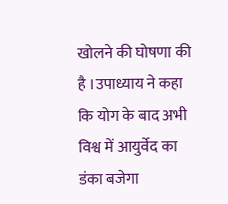खोलने की घोषणा की है ।उपाध्याय ने कहा कि योग के बाद अभी विश्व में आयुर्वेद का डंका बजेगा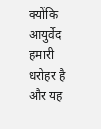क्योंकि आयुर्वेद हमारी धरोहर है और यह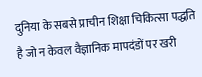दुनिया के सबसे प्राचीन शिक्षा चिकित्सा पद्धति है जो न केवल वैज्ञानिक मापदंडों पर खरी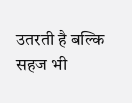उतरती है बल्कि सहज भी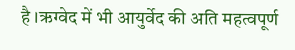है ।ऋग्वेद में भी आयुर्वेद की अति महत्वपूर्ण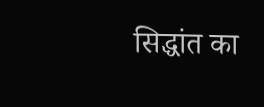सिद्धांत का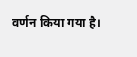वर्णन किया गया है।